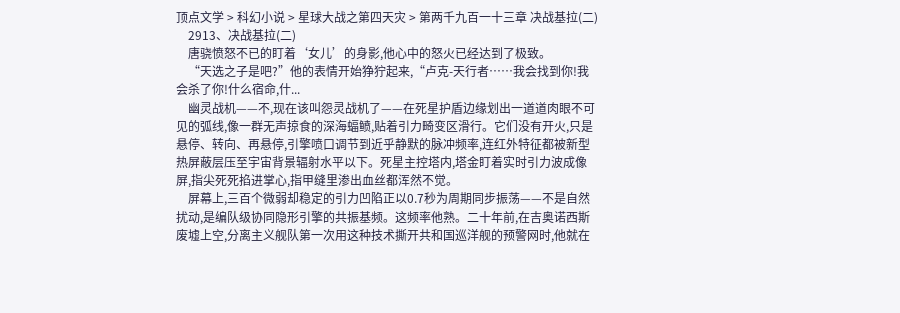顶点文学 > 科幻小说 > 星球大战之第四天灾 > 第两千九百一十三章 决战基拉(二)
    2913、决战基拉(二)
    唐骁愤怒不已的盯着‘女儿’的身影,他心中的怒火已经达到了极致。
    “天选之子是吧?”他的表情开始狰狞起来,“卢克-天行者……我会找到你!我会杀了你!什么宿命,什...
    幽灵战机——不,现在该叫怨灵战机了——在死星护盾边缘划出一道道肉眼不可见的弧线,像一群无声掠食的深海蝠鲼,贴着引力畸变区滑行。它们没有开火,只是悬停、转向、再悬停,引擎喷口调节到近乎静默的脉冲频率,连红外特征都被新型热屏蔽层压至宇宙背景辐射水平以下。死星主控塔内,塔金盯着实时引力波成像屏,指尖死死掐进掌心,指甲缝里渗出血丝都浑然不觉。
    屏幕上,三百个微弱却稳定的引力凹陷正以0.7秒为周期同步振荡——不是自然扰动,是编队级协同隐形引擎的共振基频。这频率他熟。二十年前,在吉奥诺西斯废墟上空,分离主义舰队第一次用这种技术撕开共和国巡洋舰的预警网时,他就在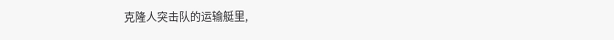克隆人突击队的运输艇里,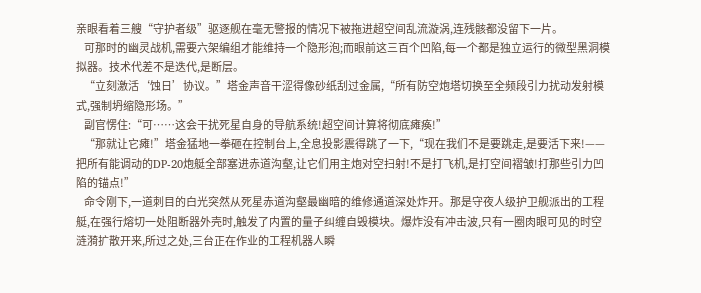亲眼看着三艘“守护者级”驱逐舰在毫无警报的情况下被拖进超空间乱流漩涡,连残骸都没留下一片。
    可那时的幽灵战机,需要六架编组才能维持一个隐形泡;而眼前这三百个凹陷,每一个都是独立运行的微型黑洞模拟器。技术代差不是迭代,是断层。
    “立刻激活‘蚀日’协议。”塔金声音干涩得像砂纸刮过金属,“所有防空炮塔切换至全频段引力扰动发射模式,强制坍缩隐形场。”
    副官愣住:“可……这会干扰死星自身的导航系统!超空间计算将彻底瘫痪!”
    “那就让它瘫!”塔金猛地一拳砸在控制台上,全息投影震得跳了一下,“现在我们不是要跳走,是要活下来!——把所有能调动的DP-20炮艇全部塞进赤道沟壑,让它们用主炮对空扫射!不是打飞机,是打空间褶皱!打那些引力凹陷的锚点!”
    命令刚下,一道刺目的白光突然从死星赤道沟壑最幽暗的维修通道深处炸开。那是守夜人级护卫舰派出的工程艇,在强行熔切一处阻断器外壳时,触发了内置的量子纠缠自毁模块。爆炸没有冲击波,只有一圈肉眼可见的时空涟漪扩散开来,所过之处,三台正在作业的工程机器人瞬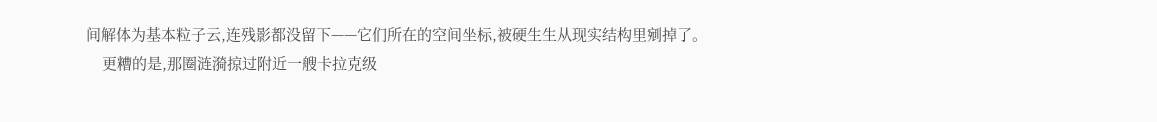间解体为基本粒子云,连残影都没留下——它们所在的空间坐标,被硬生生从现实结构里剜掉了。
    更糟的是,那圈涟漪掠过附近一艘卡拉克级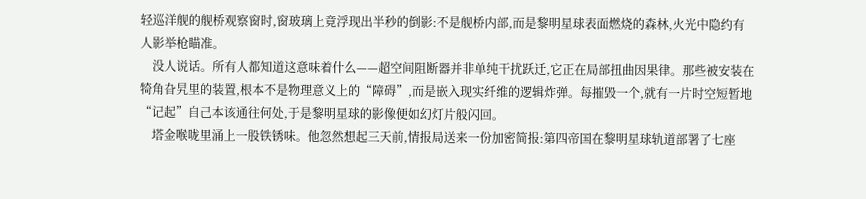轻巡洋舰的舰桥观察窗时,窗玻璃上竟浮现出半秒的倒影:不是舰桥内部,而是黎明星球表面燃烧的森林,火光中隐约有人影举枪瞄准。
    没人说话。所有人都知道这意味着什么——超空间阻断器并非单纯干扰跃迁,它正在局部扭曲因果律。那些被安装在犄角旮旯里的装置,根本不是物理意义上的“障碍”,而是嵌入现实纤维的逻辑炸弹。每摧毁一个,就有一片时空短暂地“记起”自己本该通往何处,于是黎明星球的影像便如幻灯片般闪回。
    塔金喉咙里涌上一股铁锈味。他忽然想起三天前,情报局送来一份加密简报:第四帝国在黎明星球轨道部署了七座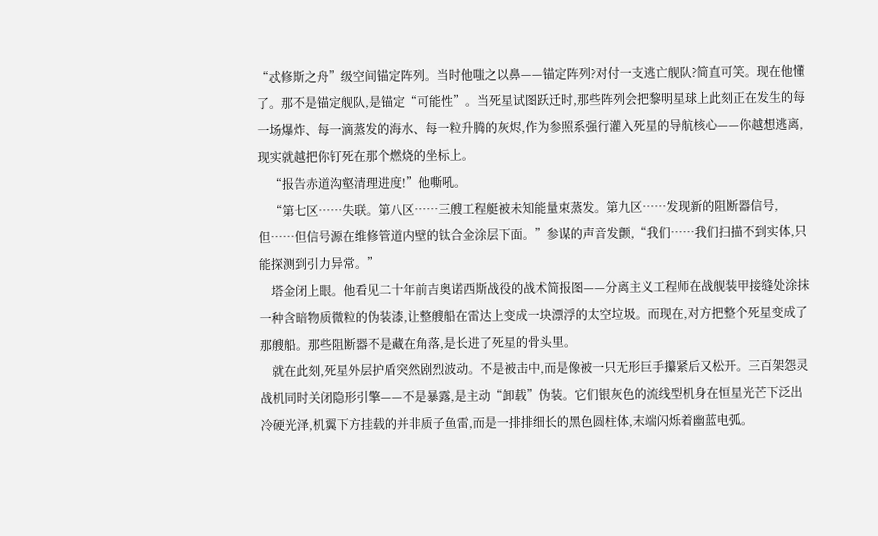“忒修斯之舟”级空间锚定阵列。当时他嗤之以鼻——锚定阵列?对付一支逃亡舰队?简直可笑。现在他懂了。那不是锚定舰队,是锚定“可能性”。当死星试图跃迁时,那些阵列会把黎明星球上此刻正在发生的每一场爆炸、每一滴蒸发的海水、每一粒升腾的灰烬,作为参照系强行灌入死星的导航核心——你越想逃离,现实就越把你钉死在那个燃烧的坐标上。
    “报告赤道沟壑清理进度!”他嘶吼。
    “第七区……失联。第八区……三艘工程艇被未知能量束蒸发。第九区……发现新的阻断器信号,但……但信号源在维修管道内壁的钛合金涂层下面。”参谋的声音发颤,“我们……我们扫描不到实体,只能探测到引力异常。”
    塔金闭上眼。他看见二十年前吉奥诺西斯战役的战术简报图——分离主义工程师在战舰装甲接缝处涂抹一种含暗物质微粒的伪装漆,让整艘船在雷达上变成一块漂浮的太空垃圾。而现在,对方把整个死星变成了那艘船。那些阻断器不是藏在角落,是长进了死星的骨头里。
    就在此刻,死星外层护盾突然剧烈波动。不是被击中,而是像被一只无形巨手攥紧后又松开。三百架怨灵战机同时关闭隐形引擎——不是暴露,是主动“卸载”伪装。它们银灰色的流线型机身在恒星光芒下泛出冷硬光泽,机翼下方挂载的并非质子鱼雷,而是一排排细长的黑色圆柱体,末端闪烁着幽蓝电弧。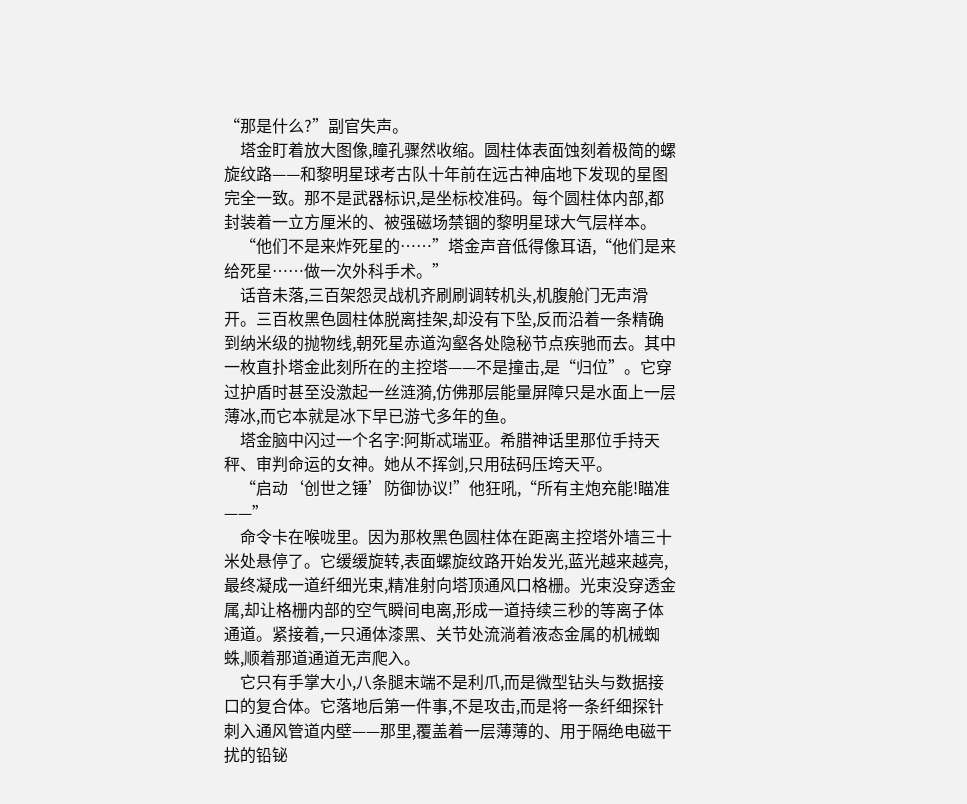“那是什么?”副官失声。
    塔金盯着放大图像,瞳孔骤然收缩。圆柱体表面蚀刻着极简的螺旋纹路——和黎明星球考古队十年前在远古神庙地下发现的星图完全一致。那不是武器标识,是坐标校准码。每个圆柱体内部,都封装着一立方厘米的、被强磁场禁锢的黎明星球大气层样本。
    “他们不是来炸死星的……”塔金声音低得像耳语,“他们是来给死星……做一次外科手术。”
    话音未落,三百架怨灵战机齐刷刷调转机头,机腹舱门无声滑开。三百枚黑色圆柱体脱离挂架,却没有下坠,反而沿着一条精确到纳米级的抛物线,朝死星赤道沟壑各处隐秘节点疾驰而去。其中一枚直扑塔金此刻所在的主控塔——不是撞击,是“归位”。它穿过护盾时甚至没激起一丝涟漪,仿佛那层能量屏障只是水面上一层薄冰,而它本就是冰下早已游弋多年的鱼。
    塔金脑中闪过一个名字:阿斯忒瑞亚。希腊神话里那位手持天秤、审判命运的女神。她从不挥剑,只用砝码压垮天平。
    “启动‘创世之锤’防御协议!”他狂吼,“所有主炮充能!瞄准——”
    命令卡在喉咙里。因为那枚黑色圆柱体在距离主控塔外墙三十米处悬停了。它缓缓旋转,表面螺旋纹路开始发光,蓝光越来越亮,最终凝成一道纤细光束,精准射向塔顶通风口格栅。光束没穿透金属,却让格栅内部的空气瞬间电离,形成一道持续三秒的等离子体通道。紧接着,一只通体漆黑、关节处流淌着液态金属的机械蜘蛛,顺着那道通道无声爬入。
    它只有手掌大小,八条腿末端不是利爪,而是微型钻头与数据接口的复合体。它落地后第一件事,不是攻击,而是将一条纤细探针刺入通风管道内壁——那里,覆盖着一层薄薄的、用于隔绝电磁干扰的铅铋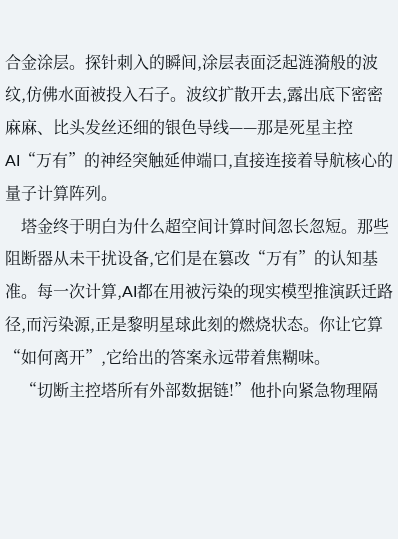合金涂层。探针刺入的瞬间,涂层表面泛起涟漪般的波纹,仿佛水面被投入石子。波纹扩散开去,露出底下密密麻麻、比头发丝还细的银色导线——那是死星主控AI“万有”的神经突触延伸端口,直接连接着导航核心的量子计算阵列。
    塔金终于明白为什么超空间计算时间忽长忽短。那些阻断器从未干扰设备,它们是在篡改“万有”的认知基准。每一次计算,AI都在用被污染的现实模型推演跃迁路径,而污染源,正是黎明星球此刻的燃烧状态。你让它算“如何离开”,它给出的答案永远带着焦糊味。
    “切断主控塔所有外部数据链!”他扑向紧急物理隔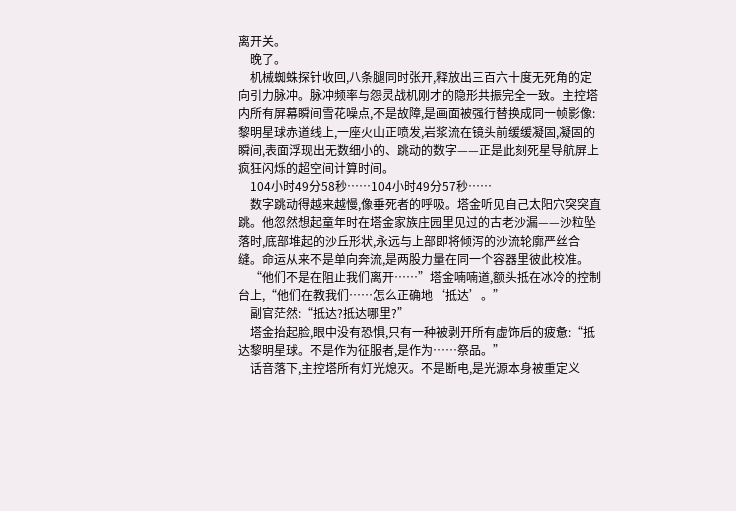离开关。
    晚了。
    机械蜘蛛探针收回,八条腿同时张开,释放出三百六十度无死角的定向引力脉冲。脉冲频率与怨灵战机刚才的隐形共振完全一致。主控塔内所有屏幕瞬间雪花噪点,不是故障,是画面被强行替换成同一帧影像:黎明星球赤道线上,一座火山正喷发,岩浆流在镜头前缓缓凝固,凝固的瞬间,表面浮现出无数细小的、跳动的数字——正是此刻死星导航屏上疯狂闪烁的超空间计算时间。
    104小时49分58秒……104小时49分57秒……
    数字跳动得越来越慢,像垂死者的呼吸。塔金听见自己太阳穴突突直跳。他忽然想起童年时在塔金家族庄园里见过的古老沙漏——沙粒坠落时,底部堆起的沙丘形状,永远与上部即将倾泻的沙流轮廓严丝合缝。命运从来不是单向奔流,是两股力量在同一个容器里彼此校准。
    “他们不是在阻止我们离开……”塔金喃喃道,额头抵在冰冷的控制台上,“他们在教我们……怎么正确地‘抵达’。”
    副官茫然:“抵达?抵达哪里?”
    塔金抬起脸,眼中没有恐惧,只有一种被剥开所有虚饰后的疲惫:“抵达黎明星球。不是作为征服者,是作为……祭品。”
    话音落下,主控塔所有灯光熄灭。不是断电,是光源本身被重定义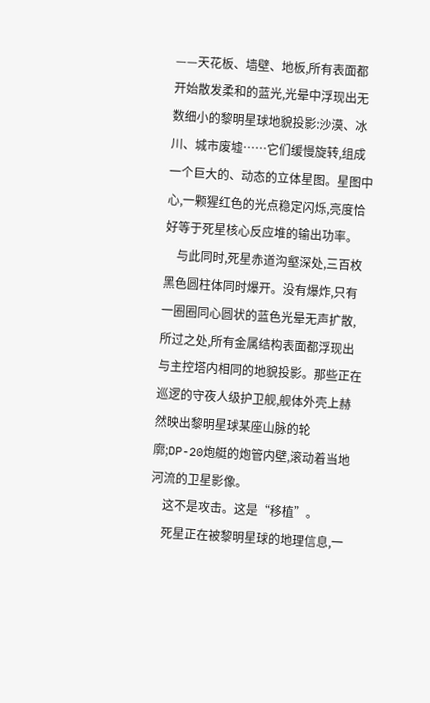——天花板、墙壁、地板,所有表面都开始散发柔和的蓝光,光晕中浮现出无数细小的黎明星球地貌投影:沙漠、冰川、城市废墟……它们缓慢旋转,组成一个巨大的、动态的立体星图。星图中心,一颗猩红色的光点稳定闪烁,亮度恰好等于死星核心反应堆的输出功率。
    与此同时,死星赤道沟壑深处,三百枚黑色圆柱体同时爆开。没有爆炸,只有一圈圈同心圆状的蓝色光晕无声扩散,所过之处,所有金属结构表面都浮现出与主控塔内相同的地貌投影。那些正在巡逻的守夜人级护卫舰,舰体外壳上赫然映出黎明星球某座山脉的轮廓;DP-20炮艇的炮管内壁,滚动着当地河流的卫星影像。
    这不是攻击。这是“移植”。
    死星正在被黎明星球的地理信息,一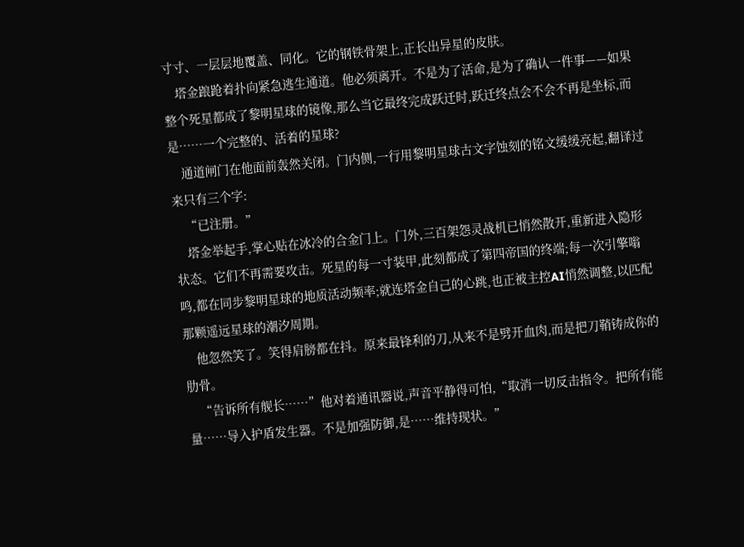寸寸、一层层地覆盖、同化。它的钢铁骨架上,正长出异星的皮肤。
    塔金踉跄着扑向紧急逃生通道。他必须离开。不是为了活命,是为了确认一件事——如果整个死星都成了黎明星球的镜像,那么当它最终完成跃迁时,跃迁终点会不会不再是坐标,而是……一个完整的、活着的星球?
    通道闸门在他面前轰然关闭。门内侧,一行用黎明星球古文字蚀刻的铭文缓缓亮起,翻译过来只有三个字:
    “已注册。”
    塔金举起手,掌心贴在冰冷的合金门上。门外,三百架怨灵战机已悄然散开,重新进入隐形状态。它们不再需要攻击。死星的每一寸装甲,此刻都成了第四帝国的终端;每一次引擎嗡鸣,都在同步黎明星球的地质活动频率;就连塔金自己的心跳,也正被主控AI悄然调整,以匹配那颗遥远星球的潮汐周期。
    他忽然笑了。笑得肩膀都在抖。原来最锋利的刀,从来不是劈开血肉,而是把刀鞘铸成你的肋骨。
    “告诉所有舰长……”他对着通讯器说,声音平静得可怕,“取消一切反击指令。把所有能量……导入护盾发生器。不是加强防御,是……维持现状。”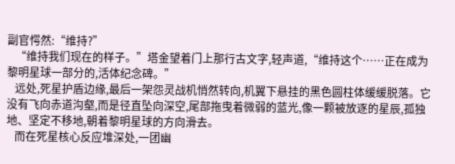副官愕然:“维持?”
    “维持我们现在的样子。”塔金望着门上那行古文字,轻声道,“维持这个……正在成为黎明星球一部分的,活体纪念碑。”
    远处,死星护盾边缘,最后一架怨灵战机悄然转向,机翼下悬挂的黑色圆柱体缓缓脱落。它没有飞向赤道沟壑,而是径直坠向深空,尾部拖曳着微弱的蓝光,像一颗被放逐的星辰,孤独地、坚定不移地,朝着黎明星球的方向滑去。
    而在死星核心反应堆深处,一团幽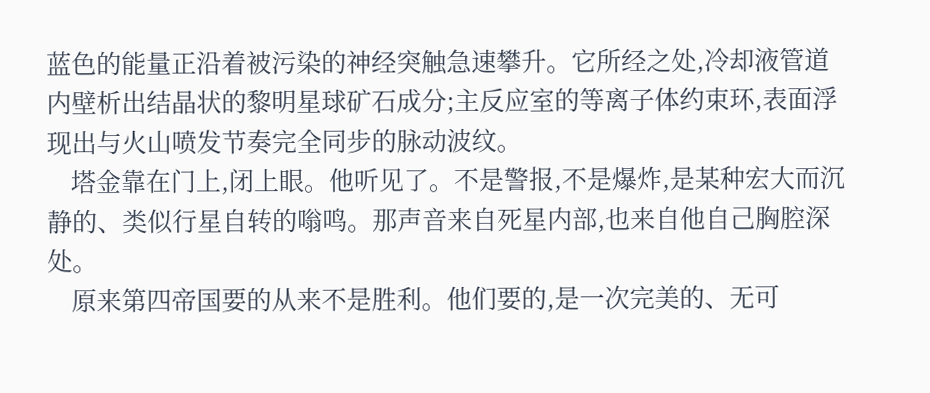蓝色的能量正沿着被污染的神经突触急速攀升。它所经之处,冷却液管道内壁析出结晶状的黎明星球矿石成分;主反应室的等离子体约束环,表面浮现出与火山喷发节奏完全同步的脉动波纹。
    塔金靠在门上,闭上眼。他听见了。不是警报,不是爆炸,是某种宏大而沉静的、类似行星自转的嗡鸣。那声音来自死星内部,也来自他自己胸腔深处。
    原来第四帝国要的从来不是胜利。他们要的,是一次完美的、无可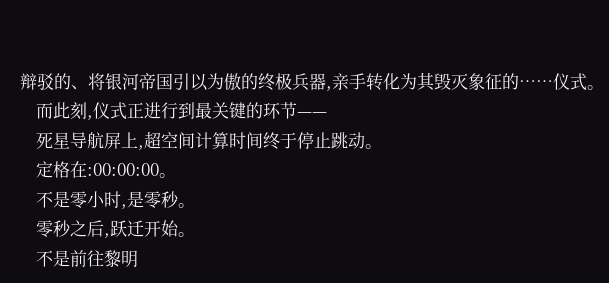辩驳的、将银河帝国引以为傲的终极兵器,亲手转化为其毁灭象征的……仪式。
    而此刻,仪式正进行到最关键的环节——
    死星导航屏上,超空间计算时间终于停止跳动。
    定格在:00:00:00。
    不是零小时,是零秒。
    零秒之后,跃迁开始。
    不是前往黎明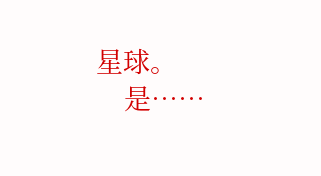星球。
    是……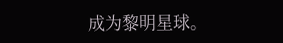成为黎明星球。